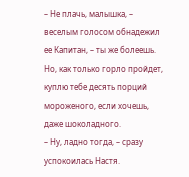– Не плачь, малышка, – веселым голосом обнадежил ее Капитан, – ты же болеешь. Но, как только горло пройдет, куплю тебе десять порций мороженого, если хочешь, даже шоколадного.
– Ну, ладно тогда, – сразу успокоилась Настя.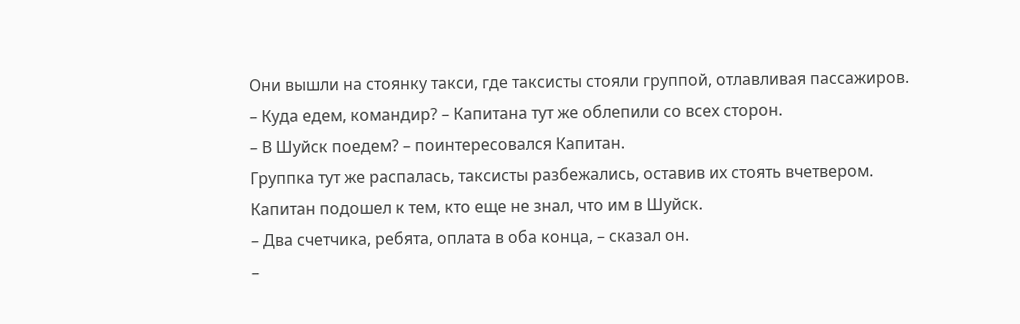Они вышли на стоянку такси, где таксисты стояли группой, отлавливая пассажиров.
– Куда едем, командир? – Капитана тут же облепили со всех сторон.
– В Шуйск поедем? – поинтересовался Капитан.
Группка тут же распалась, таксисты разбежались, оставив их стоять вчетвером.
Капитан подошел к тем, кто еще не знал, что им в Шуйск.
– Два счетчика, ребята, оплата в оба конца, – сказал он.
–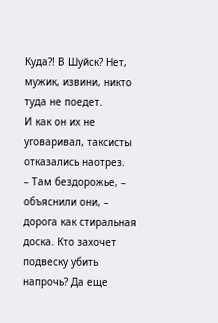Куда?! В Шуйск? Нет, мужик, извини, никто туда не поедет.
И как он их не уговаривал, таксисты отказались наотрез.
– Там бездорожье, – объяснили они, – дорога как стиральная доска. Кто захочет подвеску убить напрочь? Да еще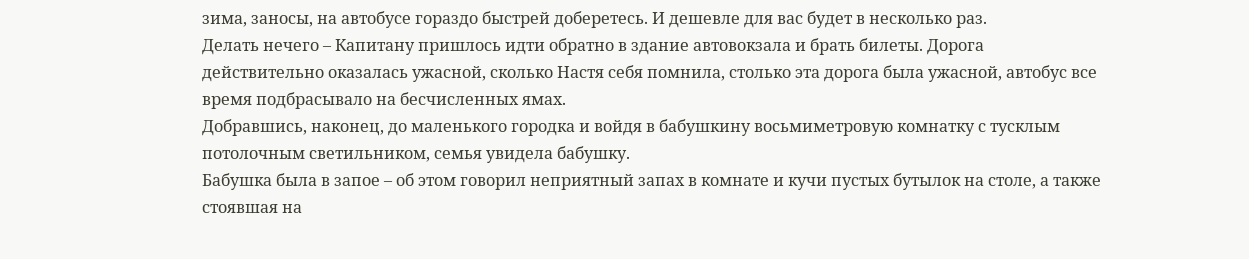зима, заносы, на автобусе гораздо быстрей доберетесь. И дешевле для вас будет в несколько раз.
Делать нечего – Капитану пришлось идти обратно в здание автовокзала и брать билеты. Дорога действительно оказалась ужасной, сколько Настя себя помнила, столько эта дорога была ужасной, автобус все время подбрасывало на бесчисленных ямах.
Добравшись, наконец, до маленького городка и войдя в бабушкину восьмиметровую комнатку с тусклым потолочным светильником, семья увидела бабушку.
Бабушка была в запое – об этом говорил неприятный запах в комнате и кучи пустых бутылок на столе, а также стоявшая на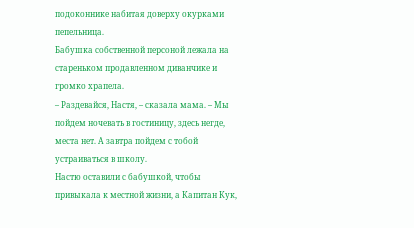подоконнике набитая доверху окурками пепельница.
Бабушка собственной персоной лежала на стареньком продавленном диванчике и громко храпела.
– Раздевайся, Настя, – сказала мама. – Мы пойдем ночевать в гостиницу, здесь негде, места нет. А завтра пойдем с тобой устраиваться в школу.
Настю оставили с бабушкой, чтобы привыкала к местной жизни, а Капитан Кук,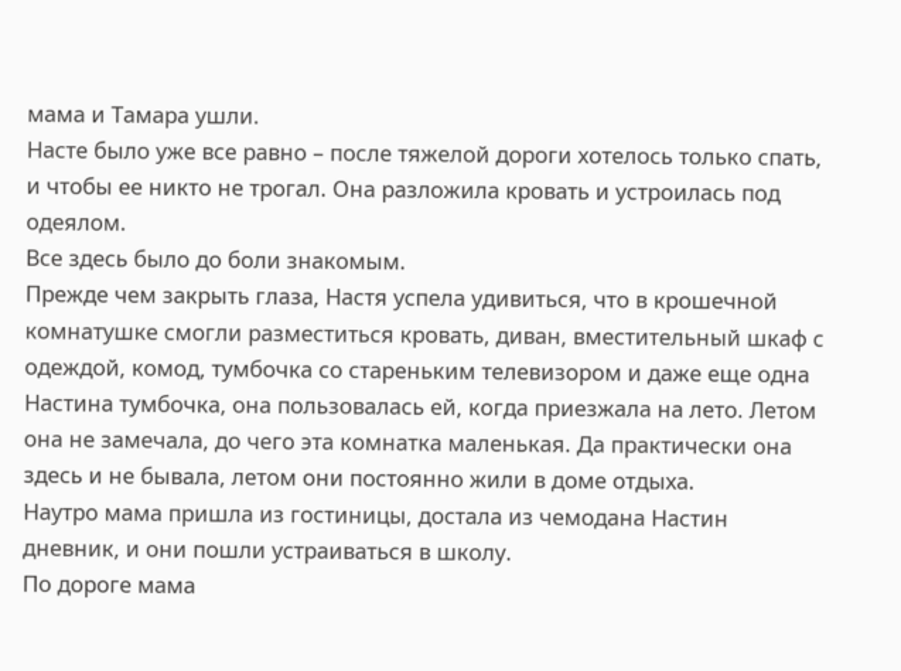мама и Тамара ушли.
Насте было уже все равно – после тяжелой дороги хотелось только спать, и чтобы ее никто не трогал. Она разложила кровать и устроилась под одеялом.
Все здесь было до боли знакомым.
Прежде чем закрыть глаза, Настя успела удивиться, что в крошечной комнатушке смогли разместиться кровать, диван, вместительный шкаф с одеждой, комод, тумбочка со стареньким телевизором и даже еще одна Настина тумбочка, она пользовалась ей, когда приезжала на лето. Летом она не замечала, до чего эта комнатка маленькая. Да практически она здесь и не бывала, летом они постоянно жили в доме отдыха.
Наутро мама пришла из гостиницы, достала из чемодана Настин дневник, и они пошли устраиваться в школу.
По дороге мама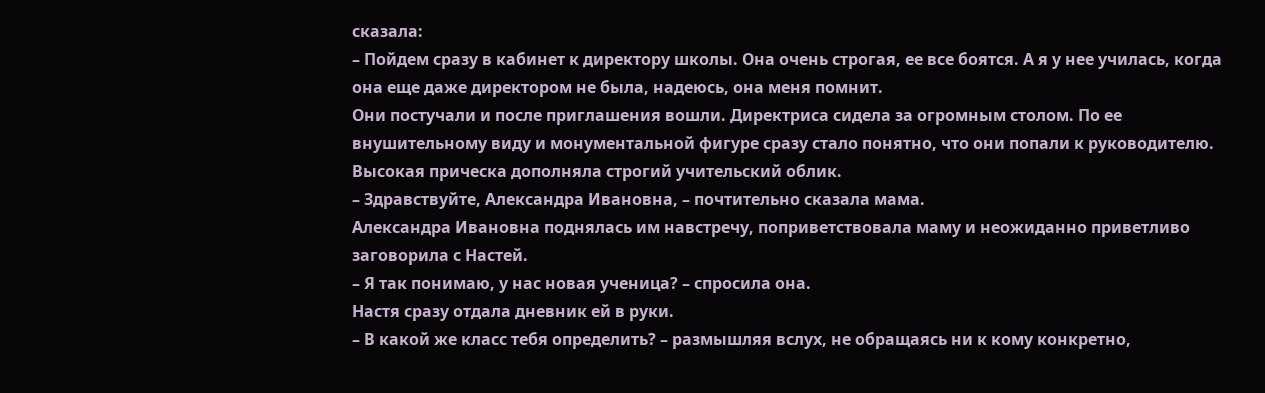сказала:
– Пойдем сразу в кабинет к директору школы. Она очень строгая, ее все боятся. А я у нее училась, когда она еще даже директором не была, надеюсь, она меня помнит.
Они постучали и после приглашения вошли. Директриса сидела за огромным столом. По ее внушительному виду и монументальной фигуре сразу стало понятно, что они попали к руководителю. Высокая прическа дополняла строгий учительский облик.
– Здравствуйте, Александра Ивановна, – почтительно сказала мама.
Александра Ивановна поднялась им навстречу, поприветствовала маму и неожиданно приветливо заговорила с Настей.
– Я так понимаю, у нас новая ученица? – спросила она.
Настя сразу отдала дневник ей в руки.
– В какой же класс тебя определить? – размышляя вслух, не обращаясь ни к кому конкретно,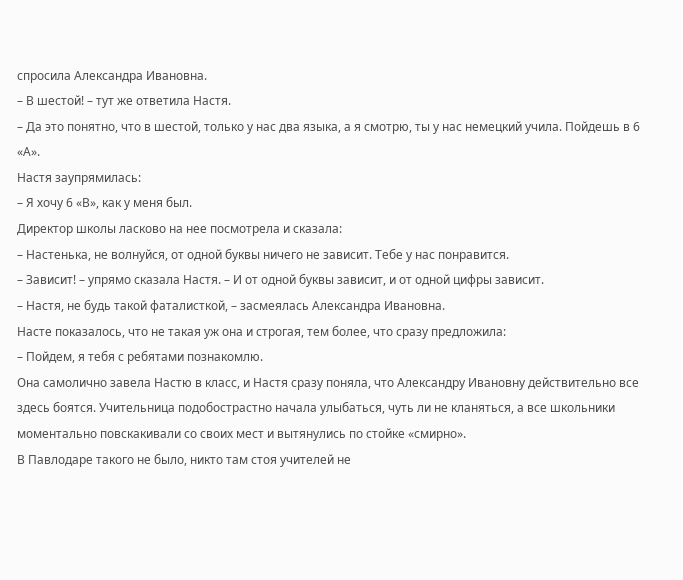спросила Александра Ивановна.
– В шестой! – тут же ответила Настя.
– Да это понятно, что в шестой, только у нас два языка, а я смотрю, ты у нас немецкий учила. Пойдешь в 6 «А».
Настя заупрямилась:
– Я хочу 6 «В», как у меня был.
Директор школы ласково на нее посмотрела и сказала:
– Настенька, не волнуйся, от одной буквы ничего не зависит. Тебе у нас понравится.
– Зависит! – упрямо сказала Настя. – И от одной буквы зависит, и от одной цифры зависит.
– Настя, не будь такой фаталисткой, – засмеялась Александра Ивановна.
Насте показалось, что не такая уж она и строгая, тем более, что сразу предложила:
– Пойдем, я тебя с ребятами познакомлю.
Она самолично завела Настю в класс, и Настя сразу поняла, что Александру Ивановну действительно все здесь боятся. Учительница подобострастно начала улыбаться, чуть ли не кланяться, а все школьники моментально повскакивали со своих мест и вытянулись по стойке «смирно».
В Павлодаре такого не было, никто там стоя учителей не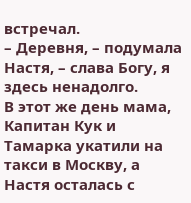встречал.
– Деревня, – подумала Настя, – слава Богу, я здесь ненадолго.
В этот же день мама, Капитан Кук и Тамарка укатили на такси в Москву, а Настя осталась с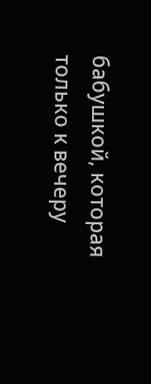бабушкой, которая только к вечеру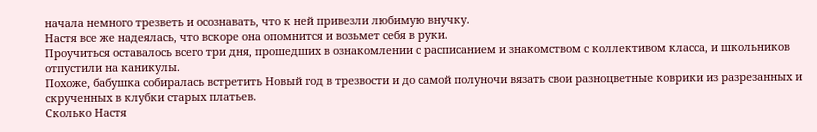начала немного трезветь и осознавать, что к ней привезли любимую внучку.
Настя все же надеялась, что вскоре она опомнится и возьмет себя в руки.
Проучиться оставалось всего три дня, прошедших в ознакомлении с расписанием и знакомством с коллективом класса, и школьников отпустили на каникулы.
Похоже, бабушка собиралась встретить Новый год в трезвости и до самой полуночи вязать свои разноцветные коврики из разрезанных и скрученных в клубки старых платьев.
Сколько Настя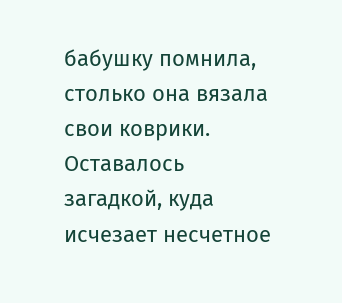бабушку помнила, столько она вязала свои коврики. Оставалось загадкой, куда исчезает несчетное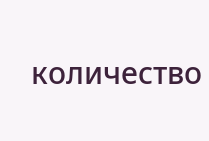количество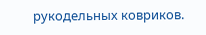рукодельных ковриков.